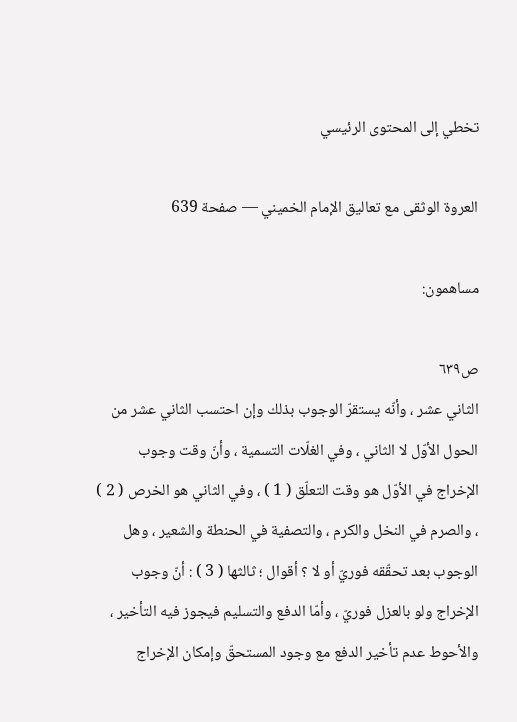تخطي إلى المحتوى الرئيسي

العروة الوثقى مع تعاليق الإمام الخميني — صفحة 639

مساهمون:

ص٦٣٩
الثاني عشر ، وأنّه يستقرّ الوجوب بذلك وإن احتسب الثاني عشر من الحول الأوّل لا الثاني ، وفي الغلّات التسمية ، وأنّ وقت وجوب الإخراج في الأوّل هو وقت التعلّق ( 1 ) ، وفي الثاني هو الخرص ( 2 ) ، والصرم في النخل والكرم ، والتصفية في الحنطة والشعير ، وهل الوجوب بعد تحقّقه فوريّ أو لا ؟ أقوال ؛ ثالثها ( 3 ) : أنّ وجوب الإخراج ولو بالعزل فوريّ ، وأمّا الدفع والتسليم فيجوز فيه التأخير ، والأحوط عدم تأخير الدفع مع وجود المستحقّ وإمكان الإخراج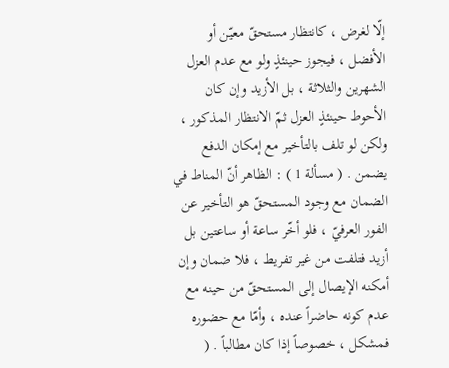إلّا لغرض ، كانتظار مستحقّ معيّن أو الأفضل ، فيجوز حينئذٍ ولو مع عدم العزل الشهرين والثلاثة ، بل الأزيد وإن كان الأحوط حينئذٍ العزل ثمّ الانتظار المذكور ، ولكن لو تلف بالتأخير مع إمكان الدفع يضمن . ( مسألة 1 ) : الظاهر أنّ المناط في الضمان مع وجود المستحقّ هو التأخير عن الفور العرفيّ ، فلو أخّر ساعة أو ساعتين بل أزيد فتلفت من غير تفريط ، فلا ضمان وإن أمكنه الإيصال إلى المستحقّ من حينه مع عدم كونه حاضراً عنده ، وأمّا مع حضوره فمشكل ، خصوصاً إذا كان مطالباً . (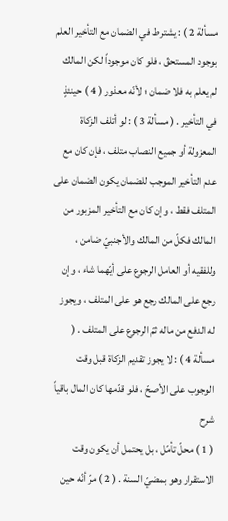مسألة 2 ) : يشترط في الضمان مع التأخير العلم بوجود المستحقّ ، فلو كان موجوداً لكن المالك لم يعلم به فلا ضمان ؛ لأنّه معذور ( 4 ) حينئذٍ في التأخير . ( مسألة 3 ) : لو أتلف الزكاة المعزولة أو جميع النصاب متلف ، فإن كان مع عدم التأخير الموجب للضمان يكون الضمان على المتلف فقط ، وإن كان مع التأخير المزبور من المالك فكلّ من المالك والأجنبيّ ضامن ، وللفقيه أو العامل الرجوع على أيّهما شاء ، وإن رجع على المالك رجع هو على المتلف ، ويجوز له الدفع من ماله ثمّ الرجوع على المتلف . ( مسألة 4 ) : لا يجوز تقديم الزكاة قبل وقت الوجوب على الأصحّ ، فلو قدّمها كان المال باقياً
شرح
( 1 ) محلّ تأمّل ، بل يحتمل أن يكون وقت الاستقرار وهو بمضيّ السنة . ( 2 ) مرّ أنّه حين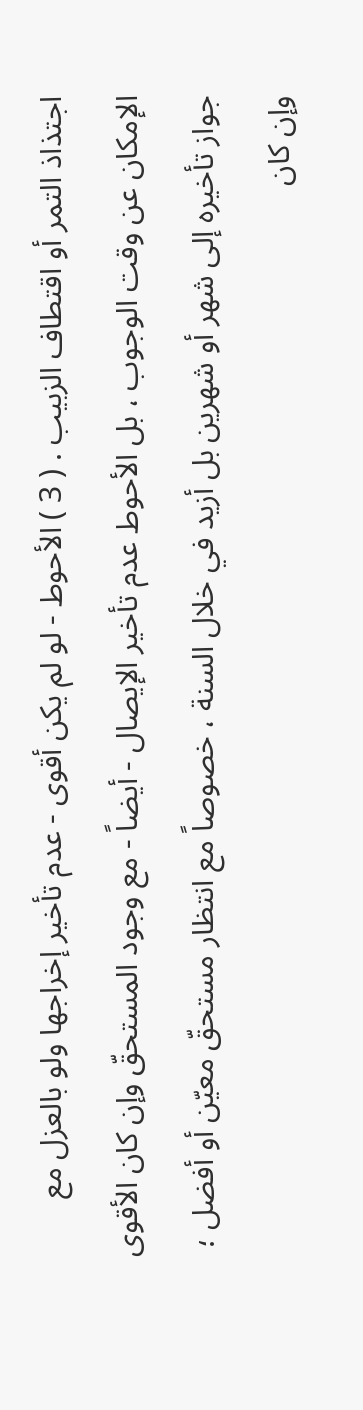اجتذاذ التمر أو اقتطاف الزبيب . ( 3 ) الأحوط - لو لم يكن أقوى - عدم تأخير إخراجها ولو بالعزل مع الإمكان عن وقت الوجوب ، بل الأحوط عدم تأخير الإيصال - أيضاً - مع وجود المستحقّ وإن كان الأقوى جواز تأخيره إلى شهر أو شهرين بل أزيد في خلال السنة ، خصوصاً مع انتظار مستحقّ معيّن أو أفضل ؛ وإن كان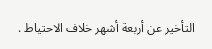التأخير عن أربعة أشهر خلاف الاحتياط .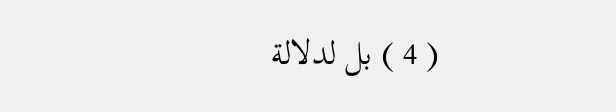( 4 ) بل لدلالة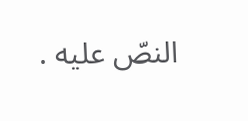النصّ عليه .